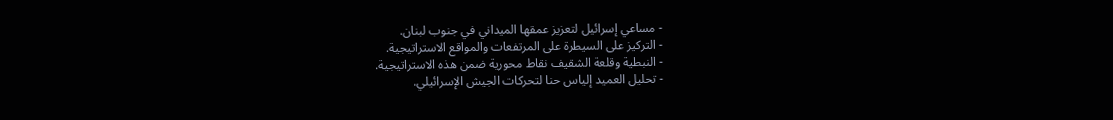- مساعي إسرائيل لتعزيز عمقها الميداني في جنوب لبنان.
- التركيز على السيطرة على المرتفعات والمواقع الاستراتيجية.
- النبطية وقلعة الشقيف نقاط محورية ضمن هذه الاستراتيجية.
- تحليل العميد إلياس حنا لتحركات الجيش الإسرائيلي.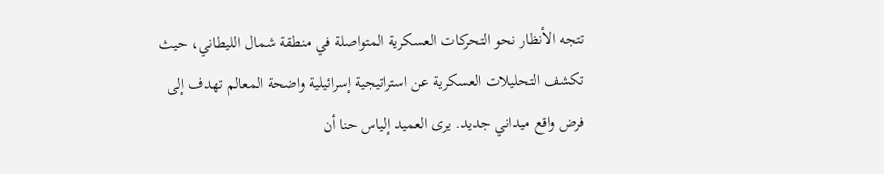تتجه الأنظار نحو التحركات العسكرية المتواصلة في منطقة شمال الليطاني، حيث تكشف التحليلات العسكرية عن استراتيجية إسرائيلية واضحة المعالم تهدف إلى فرض واقع ميداني جديد. يرى العميد إلياس حنا أن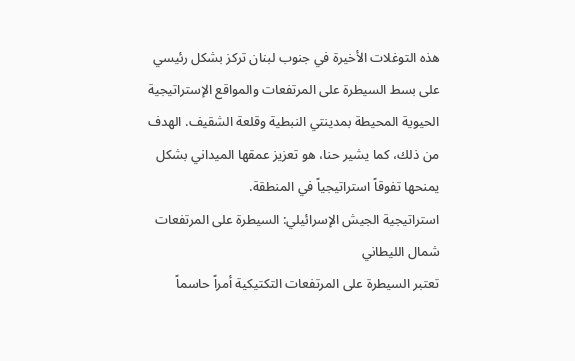هذه التوغلات الأخيرة في جنوب لبنان تركز بشكل رئيسي على بسط السيطرة على المرتفعات والمواقع الإستراتيجية الحيوية المحيطة بمدينتي النبطية وقلعة الشقيف. الهدف من ذلك، كما يشير حنا، هو تعزيز عمقها الميداني بشكل يمنحها تفوقاً استراتيجياً في المنطقة.
استراتيجية الجيش الإسرائيلي: السيطرة على المرتفعات شمال الليطاني
تعتبر السيطرة على المرتفعات التكتيكية أمراً حاسماً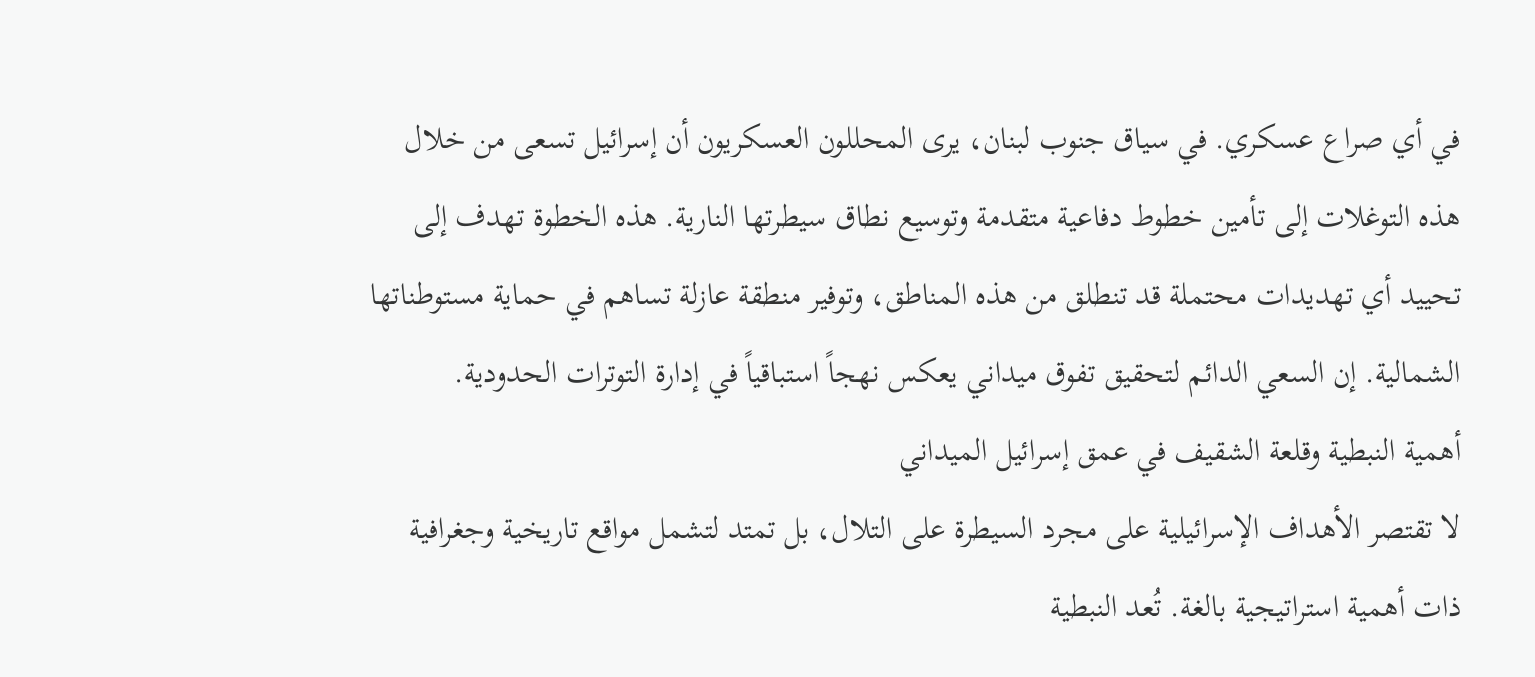في أي صراع عسكري. في سياق جنوب لبنان، يرى المحللون العسكريون أن إسرائيل تسعى من خلال هذه التوغلات إلى تأمين خطوط دفاعية متقدمة وتوسيع نطاق سيطرتها النارية. هذه الخطوة تهدف إلى تحييد أي تهديدات محتملة قد تنطلق من هذه المناطق، وتوفير منطقة عازلة تساهم في حماية مستوطناتها الشمالية. إن السعي الدائم لتحقيق تفوق ميداني يعكس نهجاً استباقياً في إدارة التوترات الحدودية.
أهمية النبطية وقلعة الشقيف في عمق إسرائيل الميداني
لا تقتصر الأهداف الإسرائيلية على مجرد السيطرة على التلال، بل تمتد لتشمل مواقع تاريخية وجغرافية ذات أهمية استراتيجية بالغة. تُعد النبطية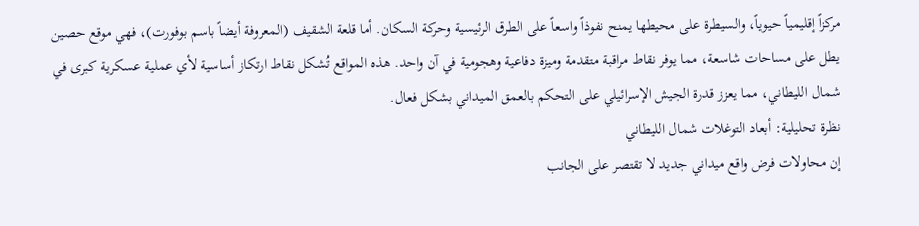مركزاً إقليمياً حيوياً، والسيطرة على محيطها يمنح نفوذاً واسعاً على الطرق الرئيسية وحركة السكان. أما قلعة الشقيف (المعروفة أيضاً باسم بوفورت)، فهي موقع حصين يطل على مساحات شاسعة، مما يوفر نقاط مراقبة متقدمة وميزة دفاعية وهجومية في آن واحد. هذه المواقع تُشكل نقاط ارتكاز أساسية لأي عملية عسكرية كبرى في شمال الليطاني، مما يعزز قدرة الجيش الإسرائيلي على التحكم بالعمق الميداني بشكل فعال.
نظرة تحليلية: أبعاد التوغلات شمال الليطاني
إن محاولات فرض واقع ميداني جديد لا تقتصر على الجانب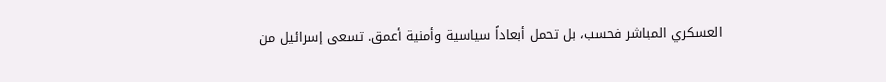العسكري المباشر فحسب، بل تحمل أبعاداً سياسية وأمنية أعمق. تسعى إسرائيل من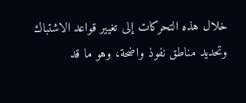خلال هذه التحركات إلى تغيير قواعد الاشتباك وتحديد مناطق نفوذ واضحة، وهو ما قد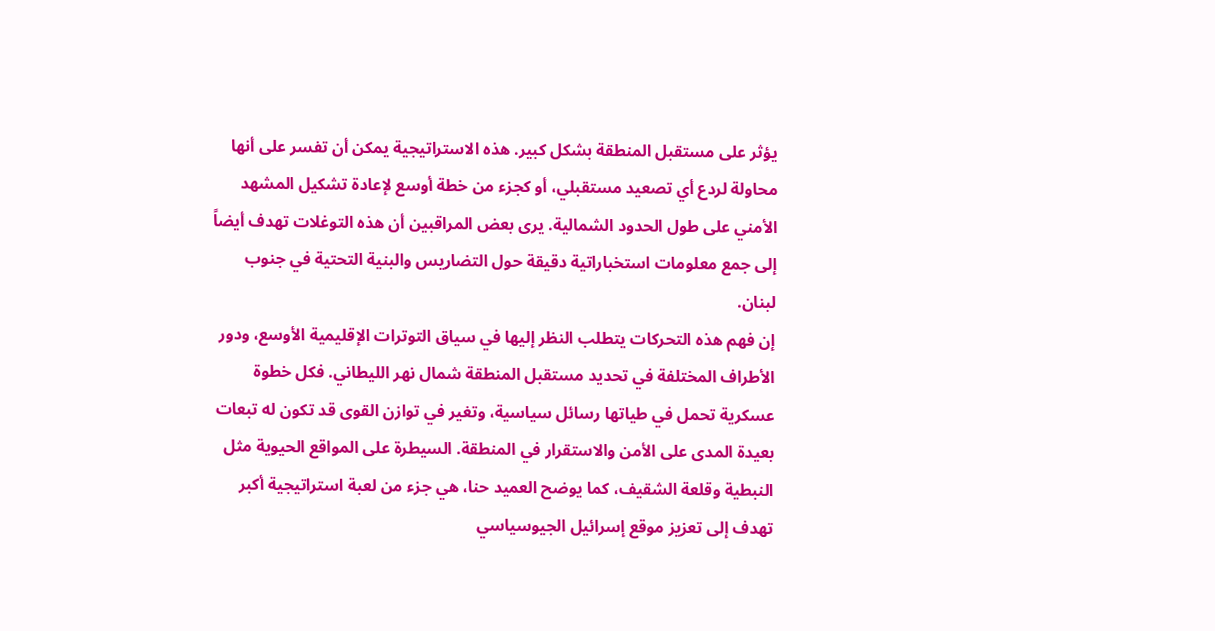يؤثر على مستقبل المنطقة بشكل كبير. هذه الاستراتيجية يمكن أن تفسر على أنها محاولة لردع أي تصعيد مستقبلي، أو كجزء من خطة أوسع لإعادة تشكيل المشهد الأمني على طول الحدود الشمالية. يرى بعض المراقبين أن هذه التوغلات تهدف أيضاً إلى جمع معلومات استخباراتية دقيقة حول التضاريس والبنية التحتية في جنوب لبنان.
إن فهم هذه التحركات يتطلب النظر إليها في سياق التوترات الإقليمية الأوسع، ودور الأطراف المختلفة في تحديد مستقبل المنطقة شمال نهر الليطاني. فكل خطوة عسكرية تحمل في طياتها رسائل سياسية، وتغير في توازن القوى قد تكون له تبعات بعيدة المدى على الأمن والاستقرار في المنطقة. السيطرة على المواقع الحيوية مثل النبطية وقلعة الشقيف، كما يوضح العميد حنا، هي جزء من لعبة استراتيجية أكبر تهدف إلى تعزيز موقع إسرائيل الجيوسياسي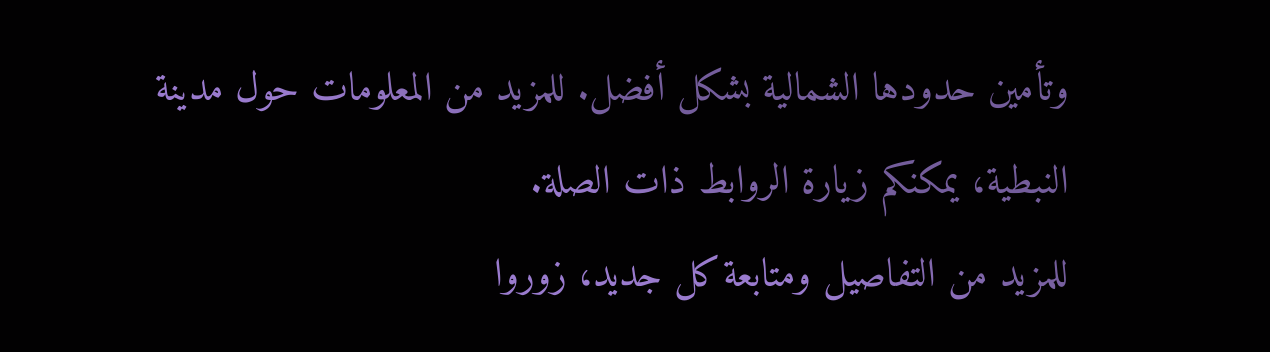وتأمين حدودها الشمالية بشكل أفضل. للمزيد من المعلومات حول مدينة النبطية، يمكنكم زيارة الروابط ذات الصلة.
للمزيد من التفاصيل ومتابعة كل جديد، زوروا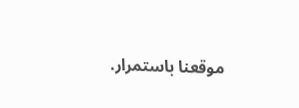موقعنا باستمرار.